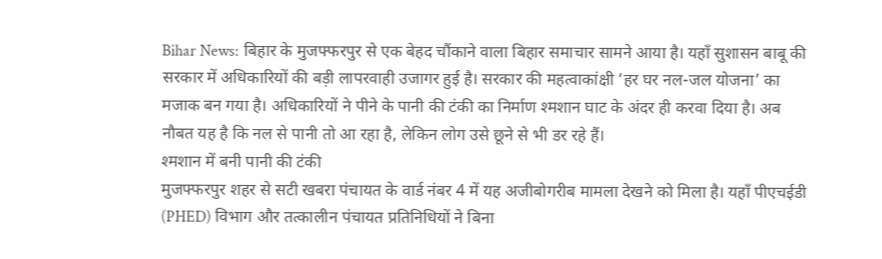Bihar News: बिहार के मुजफ्फरपुर से एक बेहद चौंकाने वाला बिहार समाचार सामने आया है। यहाँ सुशासन बाबू की सरकार में अधिकारियों की बड़ी लापरवाही उजागर हुई है। सरकार की महत्वाकांक्षी ‘हर घर नल-जल योजना’ का मजाक बन गया है। अधिकारियों ने पीने के पानी की टंकी का निर्माण श्मशान घाट के अंदर ही करवा दिया है। अब नौबत यह है कि नल से पानी तो आ रहा है, लेकिन लोग उसे छूने से भी डर रहे हैं।
श्मशान में बनी पानी की टंकी
मुजफ्फरपुर शहर से सटी खबरा पंचायत के वार्ड नंबर 4 में यह अजीबोगरीब मामला देखने को मिला है। यहाँ पीएचईडी (PHED) विभाग और तत्कालीन पंचायत प्रतिनिधियों ने बिना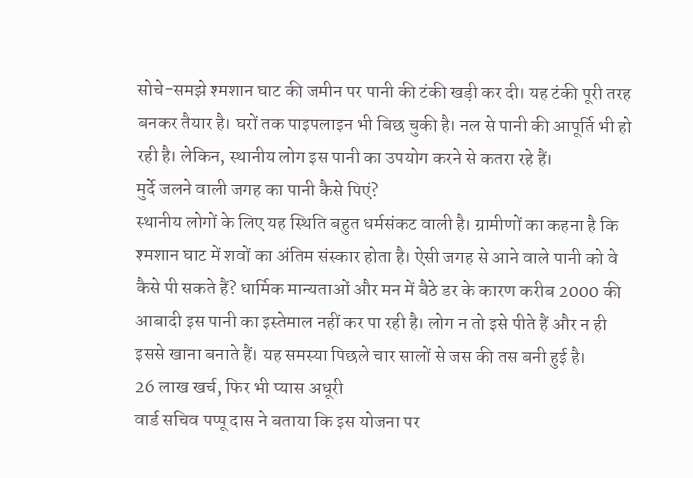सोचे-समझे श्मशान घाट की जमीन पर पानी की टंकी खड़ी कर दी। यह टंकी पूरी तरह बनकर तैयार है। घरों तक पाइपलाइन भी बिछ चुकी है। नल से पानी की आपूर्ति भी हो रही है। लेकिन, स्थानीय लोग इस पानी का उपयोग करने से कतरा रहे हैं।
मुर्दे जलने वाली जगह का पानी कैसे पिएं?
स्थानीय लोगों के लिए यह स्थिति बहुत धर्मसंकट वाली है। ग्रामीणों का कहना है कि श्मशान घाट में शवों का अंतिम संस्कार होता है। ऐसी जगह से आने वाले पानी को वे कैसे पी सकते हैं? धार्मिक मान्यताओं और मन में बैठे डर के कारण करीब 2000 की आबादी इस पानी का इस्तेमाल नहीं कर पा रही है। लोग न तो इसे पीते हैं और न ही इससे खाना बनाते हैं। यह समस्या पिछले चार सालों से जस की तस बनी हुई है।
26 लाख खर्च, फिर भी प्यास अधूरी
वार्ड सचिव पप्पू दास ने बताया कि इस योजना पर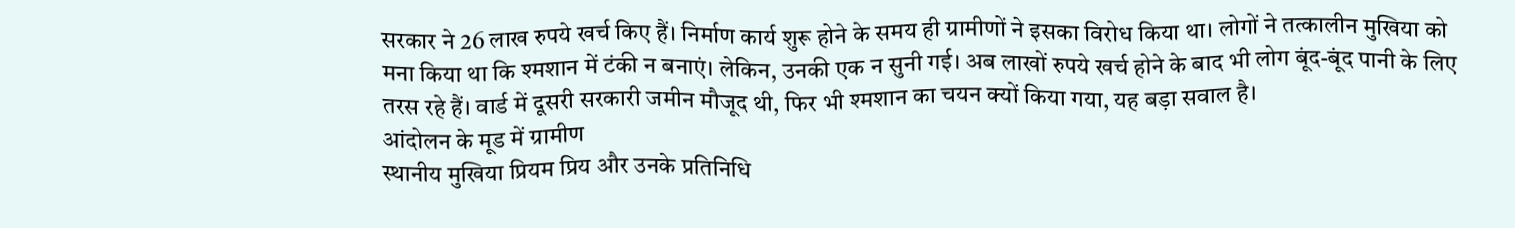सरकार ने 26 लाख रुपये खर्च किए हैं। निर्माण कार्य शुरू होने के समय ही ग्रामीणों ने इसका विरोध किया था। लोगों ने तत्कालीन मुखिया को मना किया था कि श्मशान में टंकी न बनाएं। लेकिन, उनकी एक न सुनी गई। अब लाखों रुपये खर्च होने के बाद भी लोग बूंद-बूंद पानी के लिए तरस रहे हैं। वार्ड में दूसरी सरकारी जमीन मौजूद थी, फिर भी श्मशान का चयन क्यों किया गया, यह बड़ा सवाल है।
आंदोलन के मूड में ग्रामीण
स्थानीय मुखिया प्रियम प्रिय और उनके प्रतिनिधि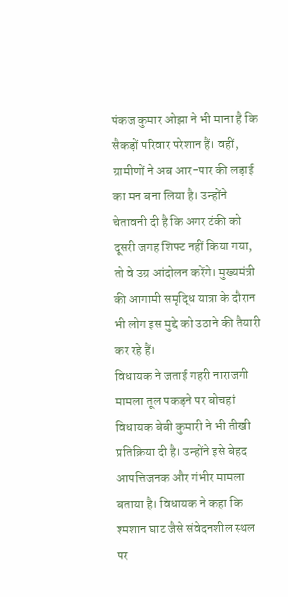पंकज कुमार ओझा ने भी माना है कि सैकड़ों परिवार परेशान हैं। वहीं, ग्रामीणों ने अब आर-पार की लड़ाई का मन बना लिया है। उन्होंने चेतावनी दी है कि अगर टंकी को दूसरी जगह शिफ्ट नहीं किया गया, तो वे उग्र आंदोलन करेंगे। मुख्यमंत्री की आगामी समृद्धि यात्रा के दौरान भी लोग इस मुद्दे को उठाने की तैयारी कर रहे हैं।
विधायक ने जताई गहरी नाराजगी
मामला तूल पकड़ने पर बोचहां विधायक बेबी कुमारी ने भी तीखी प्रतिक्रिया दी है। उन्होंने इसे बेहद आपत्तिजनक और गंभीर मामला बताया है। विधायक ने कहा कि श्मशान घाट जैसे संवेदनशील स्थल पर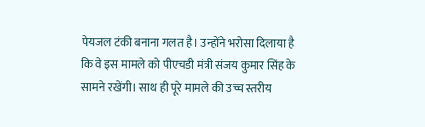पेयजल टंकी बनाना गलत है। उन्होंने भरोसा दिलाया है कि वे इस मामले को पीएचडी मंत्री संजय कुमार सिंह के सामने रखेंगी। साथ ही पूरे मामले की उच्च स्तरीय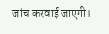जांच करवाई जाएगी।